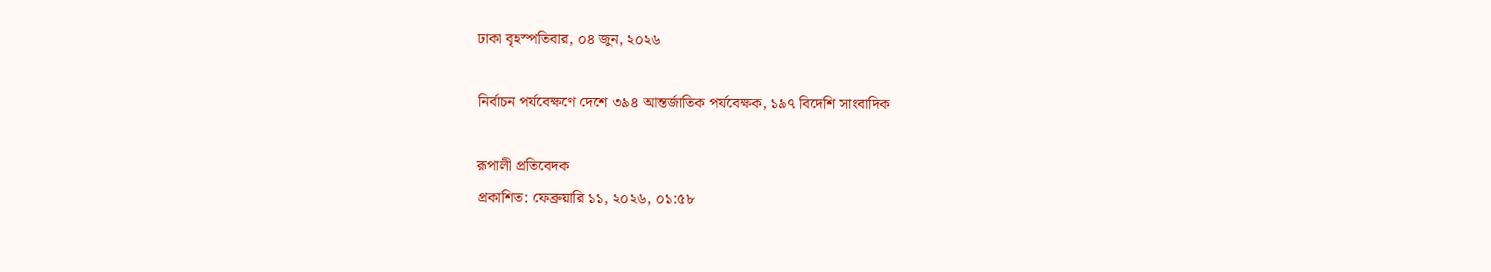ঢাকা বৃহস্পতিবার, ০৪ জুন, ২০২৬

নির্বাচন পর্যবেক্ষণে দেশে ৩৯৪ আন্তর্জাতিক পর্যবেক্ষক, ১৯৭ বিদেশি সাংবাদিক

রূপালী প্রতিবেদক
প্রকাশিত: ফেব্রুয়ারি ১১, ২০২৬, ০১:৫৮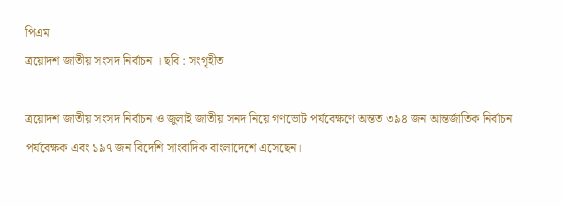পিএম
ত্রয়োদশ জাতীয় সংসদ নির্বাচন । ছবি : সংগৃহীত

ত্রয়োদশ জাতীয় সংসদ নির্বাচন ও জুলাই জাতীয় সনদ নিয়ে গণভোট পর্যবেক্ষণে অন্তত ৩৯৪ জন আন্তর্জাতিক নির্বাচন পর্যবেক্ষক এবং ১৯৭ জন বিদেশি সাংবাদিক বাংলাদেশে এসেছেন।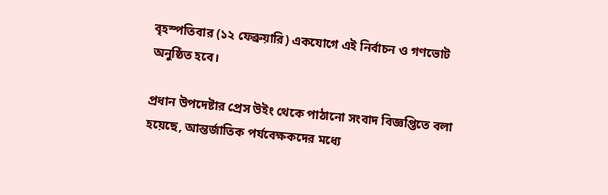বৃহস্পতিবার (১২ ফেব্রুয়ারি) একযোগে এই নির্বাচন ও গণভোট অনুষ্ঠিত হবে।

প্রধান উপদেষ্টার প্রেস উইং থেকে পাঠানো সংবাদ বিজ্ঞপ্তিতে বলা হয়েছে, আন্তর্জাতিক পর্যবেক্ষকদের মধ্যে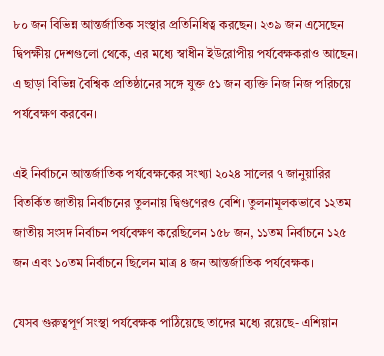৮০ জন বিভিন্ন আন্তর্জাতিক সংস্থার প্রতিনিধিত্ব করছেন। ২৩৯ জন এসেছেন দ্বিপক্ষীয় দেশগুলো থেকে, এর মধ্যে স্বাধীন ইউরোপীয় পর্যবেক্ষকরাও আছেন। এ ছাড়া বিভিন্ন বৈশ্বিক প্রতিষ্ঠানের সঙ্গে যুক্ত ৫১ জন ব্যক্তি নিজ নিজ পরিচয়ে পর্যবেক্ষণ করবেন।

এই নির্বাচনে আন্তর্জাতিক পর্যবেক্ষকের সংখ্যা ২০২৪ সালের ৭ জানুয়ারির বিতর্কিত জাতীয় নির্বাচনের তুলনায় দ্বিগুণেরও বেশি। তুলনামূলকভাবে ১২তম জাতীয় সংসদ নির্বাচন পর্যবেক্ষণ করেছিলেন ১৫৮ জন, ১১তম নির্বাচনে ১২৫ জন এবং ১০তম নির্বাচনে ছিলেন মাত্র ৪ জন আন্তর্জাতিক পর্যবেক্ষক।

যেসব গুরুত্বপূর্ণ সংস্থা পর্যবেক্ষক পাঠিয়েছে তাদের মধ্যে রয়েছে- এশিয়ান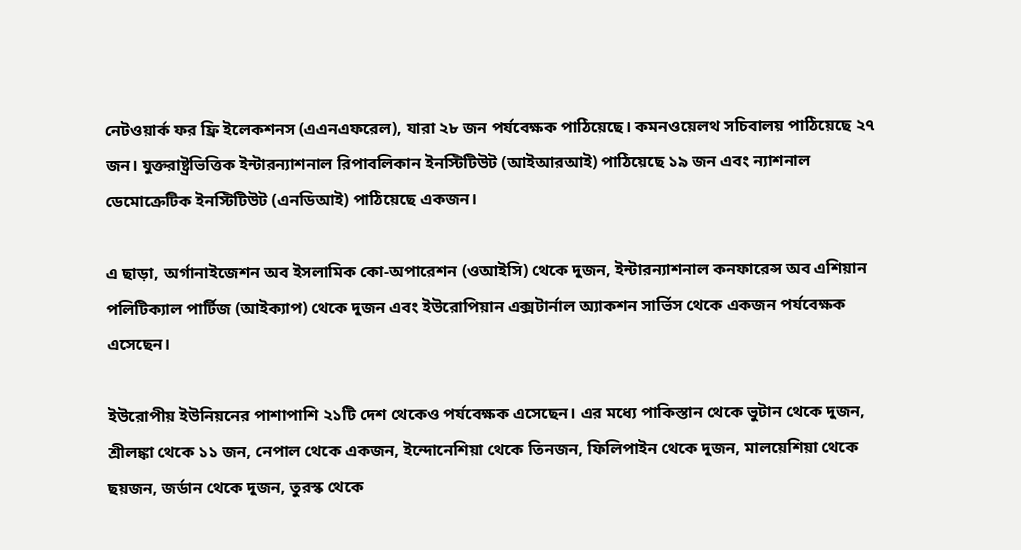নেটওয়ার্ক ফর ফ্রি ইলেকশনস (এএনএফরেল), যারা ২৮ জন পর্যবেক্ষক পাঠিয়েছে। কমনওয়েলথ সচিবালয় পাঠিয়েছে ২৭ জন। যুক্তরাষ্ট্রভিত্তিক ইন্টারন্যাশনাল রিপাবলিকান ইনস্টিটিউট (আইআরআই) পাঠিয়েছে ১৯ জন এবং ন্যাশনাল ডেমোক্রেটিক ইনস্টিটিউট (এনডিআই) পাঠিয়েছে একজন।

এ ছাড়া, অর্গানাইজেশন অব ইসলামিক কো-অপারেশন (ওআইসি) থেকে দুজন, ইন্টারন্যাশনাল কনফারেন্স অব এশিয়ান পলিটিক্যাল পার্টিজ (আইক্যাপ) থেকে দুজন এবং ইউরোপিয়ান এক্সটার্নাল অ্যাকশন সার্ভিস থেকে একজন পর্যবেক্ষক এসেছেন।

ইউরোপীয় ইউনিয়নের পাশাপাশি ২১টি দেশ থেকেও পর্যবেক্ষক এসেছেন। এর মধ্যে পাকিস্তান থেকে ভুটান থেকে দুজন, শ্রীলঙ্কা থেকে ১১ জন, নেপাল থেকে একজন, ইন্দোনেশিয়া থেকে তিনজন, ফিলিপাইন থেকে দুজন, মালয়েশিয়া থেকে ছয়জন, জর্ডান থেকে দুজন, তুরস্ক থেকে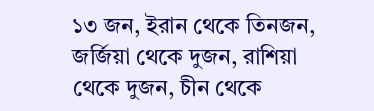১৩ জন, ইরান থেকে তিনজন, জর্জিয়া থেকে দুজন, রাশিয়া থেকে দুজন, চীন থেকে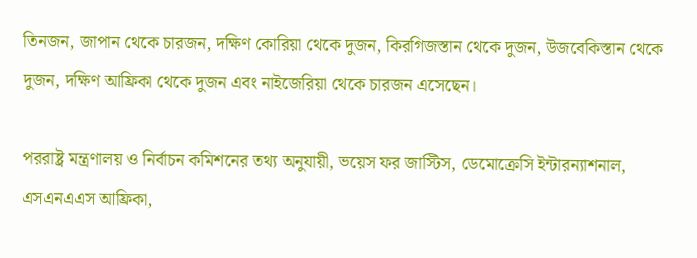তিনজন, জাপান থেকে চারজন, দক্ষিণ কোরিয়া থেকে দুজন, কিরগিজস্তান থেকে দুজন, উজবেকিস্তান থেকে দুজন, দক্ষিণ আফ্রিকা থেকে দুজন এবং নাইজেরিয়া থেকে চারজন এসেছেন।

পররাষ্ট্র মন্ত্রণালয় ও নির্বাচন কমিশনের তথ্য অনুযায়ী, ভয়েস ফর জাস্টিস, ডেমোক্রেসি ইন্টারন্যাশনাল, এসএনএএস আফ্রিকা,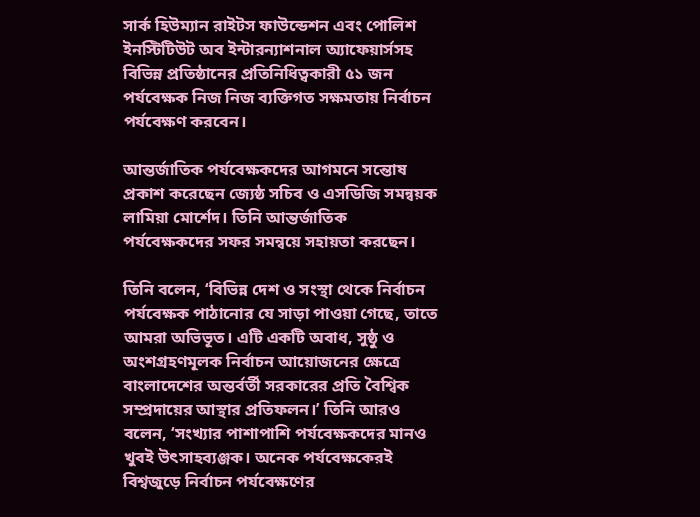সার্ক হিউম্যান রাইটস ফাউন্ডেশন এবং পোলিশ ইনস্টিটিউট অব ইন্টারন্যাশনাল অ্যাফেয়ার্সসহ বিভিন্ন প্রতিষ্ঠানের প্রতিনিধিত্বকারী ৫১ জন পর্যবেক্ষক নিজ নিজ ব্যক্তিগত সক্ষমতায় নির্বাচন পর্যবেক্ষণ করবেন।

আন্তর্জাতিক পর্যবেক্ষকদের আগমনে সন্তোষ প্রকাশ করেছেন জ্যেষ্ঠ সচিব ও এসডিজি সমন্বয়ক লামিয়া মোর্শেদ। তিনি আন্তর্জাতিক পর্যবেক্ষকদের সফর সমন্বয়ে সহায়তা করছেন।

তিনি বলেন, ‘বিভিন্ন দেশ ও সংস্থা থেকে নির্বাচন পর্যবেক্ষক পাঠানোর যে সাড়া পাওয়া গেছে, তাতে আমরা অভিভূত। এটি একটি অবাধ, সুষ্ঠু ও অংশগ্রহণমূলক নির্বাচন আয়োজনের ক্ষেত্রে বাংলাদেশের অন্তর্বর্তী সরকারের প্রতি বৈশ্বিক সম্প্রদায়ের আস্থার প্রতিফলন।’ তিনি আরও বলেন, ‘সংখ্যার পাশাপাশি পর্যবেক্ষকদের মানও খুবই উৎসাহব্যঞ্জক। অনেক পর্যবেক্ষকেরই বিশ্বজুড়ে নির্বাচন পর্যবেক্ষণের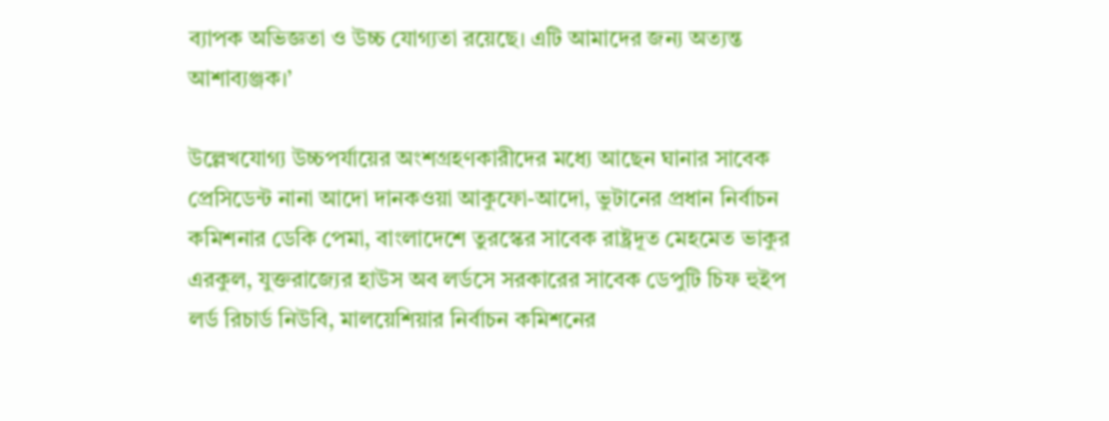ব্যাপক অভিজ্ঞতা ও উচ্চ যোগ্যতা রয়েছে। এটি আমাদের জন্য অত্যন্ত আশাব্যঞ্জক।’

উল্লেখযোগ্য উচ্চপর্যায়ের অংশগ্রহণকারীদের মধ্যে আছেন ঘানার সাবেক প্রেসিডেন্ট নানা আদো দানকওয়া আকুফো-আদো, ভুটানের প্রধান নির্বাচন কমিশনার ডেকি পেমা, বাংলাদেশে তুরস্কের সাবেক রাষ্ট্রদূত মেহমেত ভাকুর এরকুল, যুক্তরাজ্যের হাউস অব লর্ডসে সরকারের সাবেক ডেপুটি চিফ হুইপ লর্ড রিচার্ড নিউবি, মালয়েশিয়ার নির্বাচন কমিশনের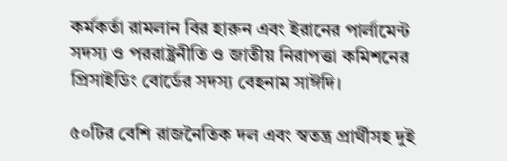কর্মকর্তা রামলান বির হারুন এবং ইরানের পার্লামেন্ট সদস্য ও পররাষ্ট্রনীতি ও জাতীয় নিরাপত্তা কমিশনের প্রিসাইডিং বোর্ডের সদস্য বেহনাম সাঈদি।

৫০টির বেশি রাজনৈতিক দল এবং স্বতন্ত্র প্রার্থীসহ দুই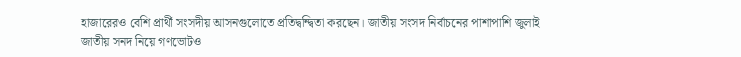হাজারেরও বেশি প্রার্থী সংসদীয় আসনগুলোতে প্রতিদ্বন্দ্বিতা করছেন। জাতীয় সংসদ নির্বাচনের পাশাপাশি জুলাই জাতীয় সনদ নিয়ে গণভোটও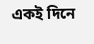একই দিনে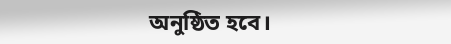অনুষ্ঠিত হবে।